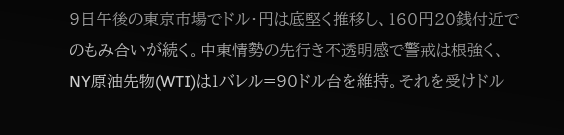9日午後の東京市場でドル・円は底堅く推移し、160円20銭付近でのもみ合いが続く。中東情勢の先行き不透明感で警戒は根強く、NY原油先物(WTI)は1バレル=90ドル台を維持。それを受けドル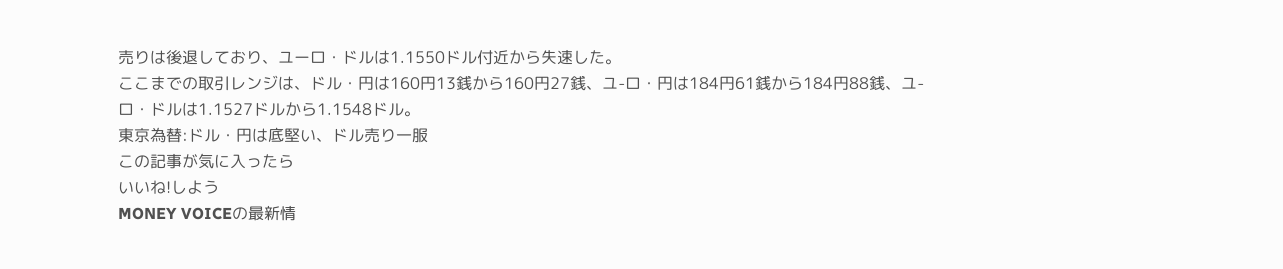売りは後退しており、ユーロ・ドルは1.1550ドル付近から失速した。
ここまでの取引レンジは、ドル・円は160円13銭から160円27銭、ユ-ロ・円は184円61銭から184円88銭、ユ-ロ・ドルは1.1527ドルから1.1548ドル。
東京為替:ドル・円は底堅い、ドル売り一服
この記事が気に入ったら
いいね!しよう
MONEY VOICEの最新情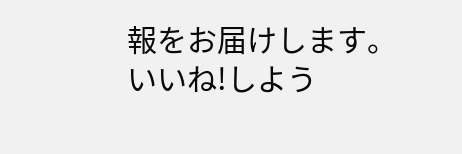報をお届けします。
いいね!しよう